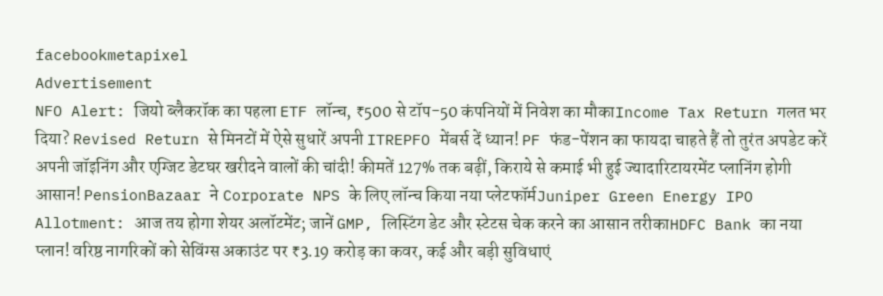facebookmetapixel
Advertisement
NFO Alert: जियो ब्लैकरॉक का पहला ETF लॉन्च, ₹500 से टॉप-50 कंपनियों में निवेश का मौकाIncome Tax Return गलत भर दिया? Revised Return से मिनटों में ऐसे सुधारें अपनी ITREPFO मेंबर्स दें ध्यान! PF फंड-पेंशन का फायदा चाहते हैं तो तुरंत अपडेट करें अपनी जॉइनिंग और एग्जिट डेटघर खरीदने वालों की चांदी! कीमतें 127% तक बढ़ीं, किराये से कमाई भी हुई ज्यादारिटायरमेंट प्लानिंग होगी आसान! PensionBazaar ने Corporate NPS के लिए लॉन्च किया नया प्लेटफॉर्मJuniper Green Energy IPO Allotment: आज तय होगा शेयर अलॉटमेंट; जानें GMP, लिस्टिंग डेट और स्टेटस चेक करने का आसान तरीकाHDFC Bank का नया प्लान! वरिष्ठ नागरिकों को सेविंग्स अकाउंट पर ₹3.19 करोड़ का कवर, कई और बड़ी सुविधाएं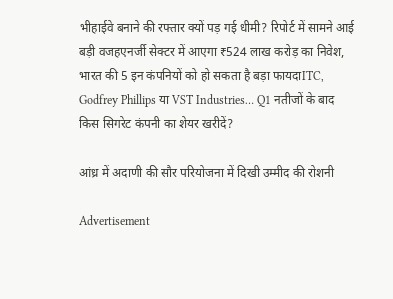भीहाईवे बनाने की रफ्तार क्यों पड़ गई धीमी? रिपोर्ट में सामने आई बड़ी वजहएनर्जी सेक्टर में आएगा ₹524 लाख करोड़ का निवेश, भारत की 5 इन कंपनियों को हो सकता है बड़ा फायदाITC, Godfrey Phillips या VST Industries… Q1 नतीजों के बाद किस सिगरेट कंपनी का शेयर खरीदें?

आंध्र में अदाणी की सौर परियोजना में दिखी उम्मीद की रोशनी

Advertisement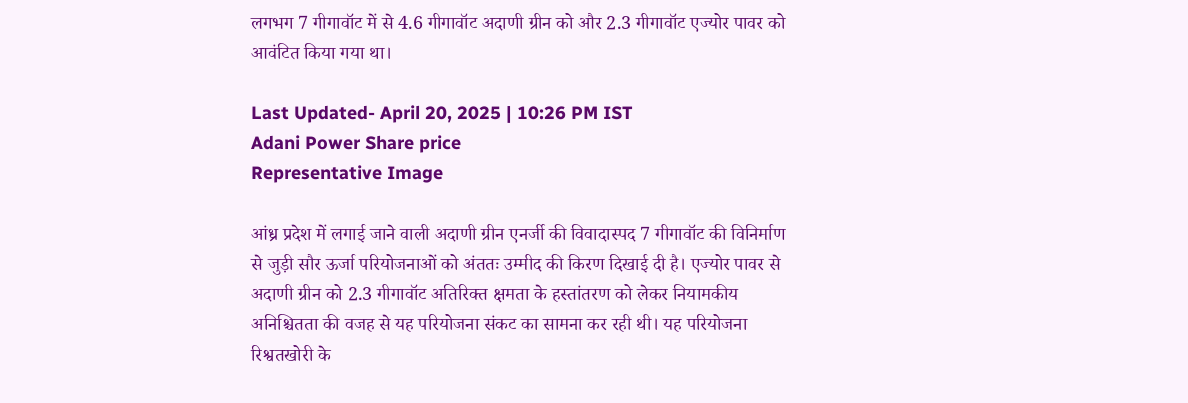लगभग 7 गीगावॉट में से 4.6 गीगावॉट अदाणी ग्रीन को और 2.3 गीगावॉट एज्योर पावर को आवंटित किया गया था।

Last Updated- April 20, 2025 | 10:26 PM IST
Adani Power Share price
Representative Image

आंध्र प्रदेश में लगाई जाने वाली अदाणी ग्रीन एनर्जी की विवादास्पद 7 गीगावॉट की विनिर्माण से जुड़ी सौर ऊर्जा परियोजनाओं को अंततः उम्मीद की किरण दिखाई दी है। एज्योर पावर से अदाणी ग्रीन को 2.3 गीगावॉट अतिरिक्त क्षमता के हस्तांतरण को लेकर नियामकीय अनिश्चितता की वजह से यह परियोजना संकट का सामना कर रही थी। यह परियोजना रिश्वतखोरी के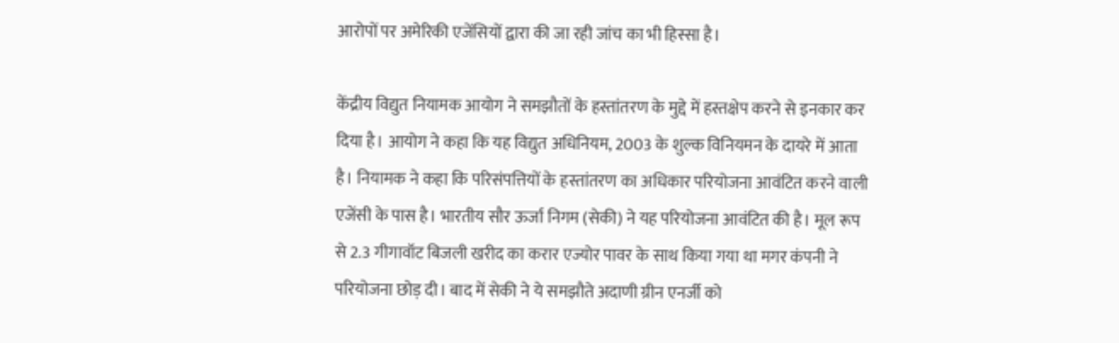आरोपों पर अमेरिकी एजेंसियों द्वारा की जा रही जांच का भी हिस्सा है।

केंद्रीय विद्युत नियामक आयोग ने समझौतों के हस्तांतरण के मुद्दे में हस्तक्षेप करने से इनकार कर दिया है। आयोग ने कहा कि यह विद्युत अधिनियम, 2003 के शुल्क विनियमन के दायरे में आता है। नियामक ने कहा कि परिसंपत्तियों के हस्तांतरण का अधिकार परियोजना आवंटित करने वाली एजेंसी के पास है। भारतीय सौर ऊर्जा निगम (सेकी) ने यह परियोजना आवंटित की है। मूल रूप से 2.3 गीगावॉट बिजली खरीद का करार एज्योर पावर के साथ किया गया था मगर कंपनी ने परियोजना छोड़ दी। बाद में सेकी ने ये समझौते अदाणी ग्रीन एनर्जी को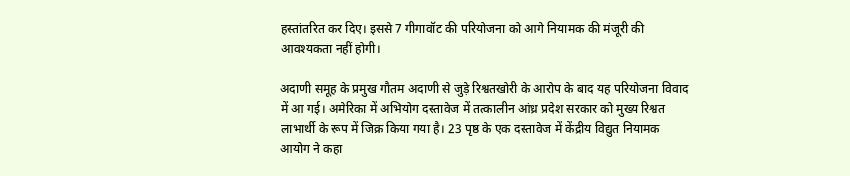हस्तांतरित कर दिए। इससे 7 गीगावॉट की परियोजना को आगे नियामक की मंजूरी की आवश्यकता नहीं होगी।

अदाणी समूह के प्रमुख गौतम अदाणी से जुड़े रिश्वतखोरी के आरोप के बाद यह परियोजना विवाद में आ गई। अमेरिका में अभियोग दस्तावेज में तत्कालीन आंध्र प्रदेश सरकार को मुख्य रिश्वत लाभार्थी के रूप में जिक्र किया गया है। 23 पृष्ठ के एक दस्तावेज में केंद्रीय विद्युत नियामक आयोग ने कहा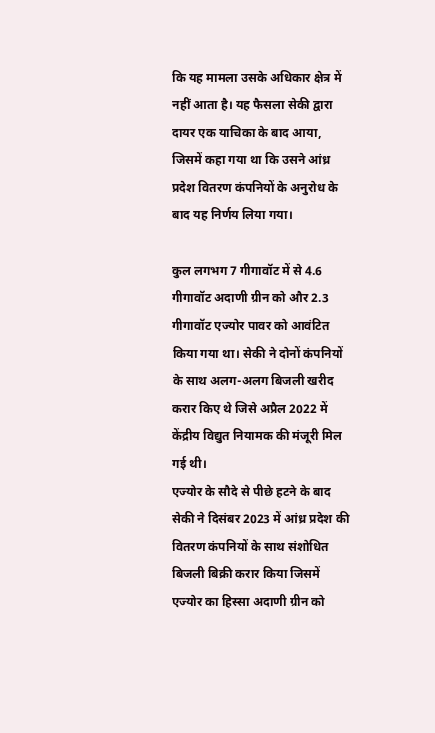कि यह मामला उसके अधिकार क्षेत्र में नहीं आता है। यह फैसला सेकी द्वारा दायर एक याचिका के बाद आया, जिसमें कहा गया था कि उसने आंध्र प्रदेश वितरण कंपनियों के अनुरोध के बाद यह निर्णय लिया गया।

कुल लगभग 7 गीगावॉट में से 4.6 गीगावॉट अदाणी ग्रीन को और 2.3 गीगावॉट एज्योर पावर को आवंटित किया गया था। सेकी ने दोनों कंपनियों के साथ अलग-अलग बिजली खरीद करार किए थे जिसे अप्रैल 2022 में केंद्रीय विद्युत नियामक की मंजूरी मिल गई थी।
एज्योर के सौदे से पीछे हटने के बाद सेकी ने दिसंबर 2023 में आंध्र प्रदेश की वितरण कंपनियों के साथ संशोधित बिजली बिक्री करार किया जिसमें एज्योर का हिस्सा अदाणी ग्रीन को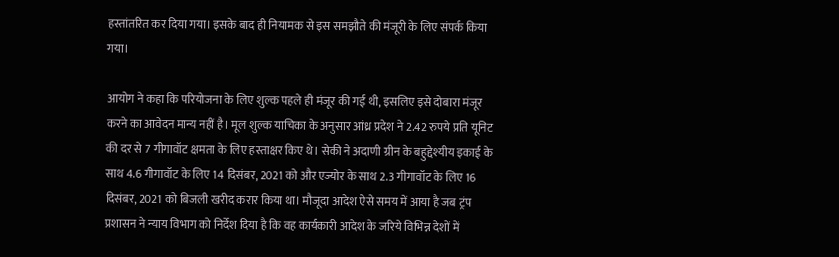हस्तांतरित कर दिया गया। इसके बाद ही नियामक से इस समझौते की मंजूरी के लिए संपर्क किया गया।

आयोग ने कहा कि परियोजना के लिए शुल्क पहले ही मंजूर की गई थी, इसलिए इसे दोबारा मंजूर करने का आवेदन मान्य नहीं है। मूल शुल्क याचिका के अनुसार आंध्र प्रदेश ने 2.42 रुपये प्रति यूनिट की दर से 7 गीगावॉट क्षमता के लिए हस्ताक्षर किए थे। सेकी ने अदाणी ग्रीन के बहुद्देश्यीय इकाई के साथ 4.6 गीगावॉट के लिए 14 दिसंबर, 2021 को और एज्योर के साथ 2.3 गीगावॉट के लिए 16 दिसंबर, 2021 को बिजली खरीद करार किया था। मौजूदा आदेश ऐसे समय में आया है जब ट्रंप प्रशासन ने न्याय विभाग को निर्देश दिया है कि वह कार्यकारी आदेश के जरिये विभिन्न देशों में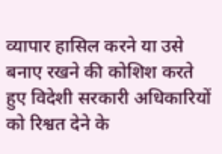व्यापार हासिल करने या उसे बनाए रखने की कोशिश करते हुए विदेशी सरकारी अधिकारियों को रिश्वत देने के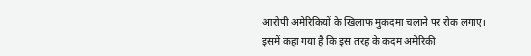आरोपी अमेरिकियों के खिलाफ मुकदमा चलाने पर रोक लगाए। इसमें कहा गया है कि इस तरह के कदम अमेरिकी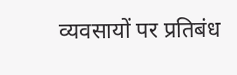व्यवसायों पर प्रतिबंध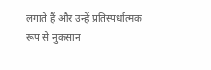लगाते हैं और उन्हें प्रतिस्पर्धात्मक रूप से नुकसान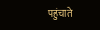पहुंचाते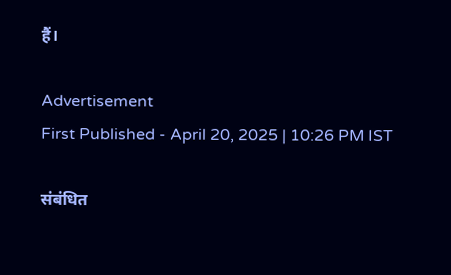हैं।

Advertisement
First Published - April 20, 2025 | 10:26 PM IST

संबंधित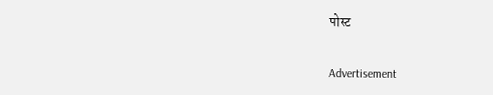पोस्ट

Advertisement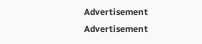Advertisement
Advertisement